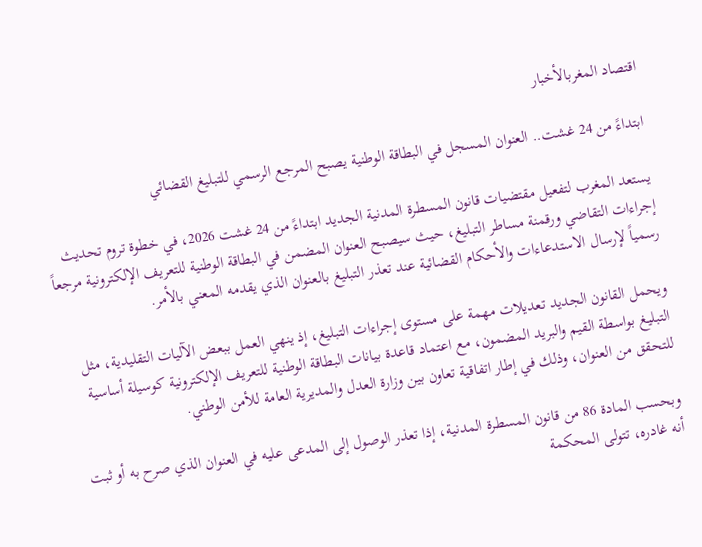اقتصاد المغربالأخبار

ابتداءً من 24 غشت.. العنوان المسجل في البطاقة الوطنية يصبح المرجع الرسمي للتبليغ القضائي

يستعد المغرب لتفعيل مقتضيات قانون المسطرة المدنية الجديد ابتداءً من 24 غشت 2026، في خطوة تروم تحديث إجراءات التقاضي ورقمنة مساطر التبليغ، حيث سيصبح العنوان المضمن في البطاقة الوطنية للتعريف الإلكترونية مرجعاً رسمياً لإرسال الاستدعاءات والأحكام القضائية عند تعذر التبليغ بالعنوان الذي يقدمه المعني بالأمر.

ويحمل القانون الجديد تعديلات مهمة على مستوى إجراءات التبليغ، إذ ينهي العمل ببعض الآليات التقليدية، مثل التبليغ بواسطة القيم والبريد المضمون، مع اعتماد قاعدة بيانات البطاقة الوطنية للتعريف الإلكترونية كوسيلة أساسية للتحقق من العنوان، وذلك في إطار اتفاقية تعاون بين وزارة العدل والمديرية العامة للأمن الوطني.

وبحسب المادة 86 من قانون المسطرة المدنية، إذا تعذر الوصول إلى المدعى عليه في العنوان الذي صرح به أو ثبت أنه غادره، تتولى المحكمة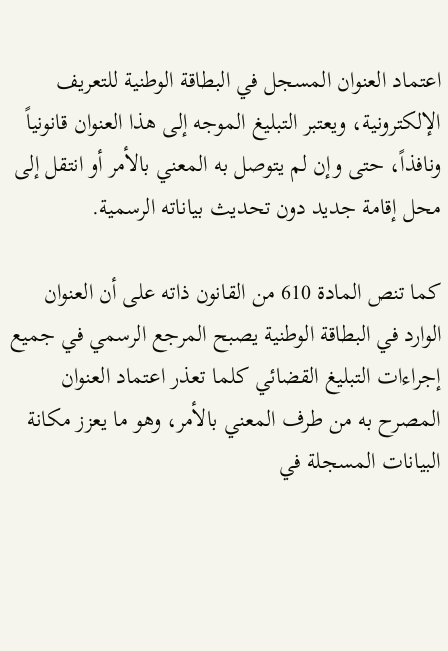اعتماد العنوان المسجل في البطاقة الوطنية للتعريف الإلكترونية، ويعتبر التبليغ الموجه إلى هذا العنوان قانونياً ونافذاً، حتى وإن لم يتوصل به المعني بالأمر أو انتقل إلى محل إقامة جديد دون تحديث بياناته الرسمية.

كما تنص المادة 610 من القانون ذاته على أن العنوان الوارد في البطاقة الوطنية يصبح المرجع الرسمي في جميع إجراءات التبليغ القضائي كلما تعذر اعتماد العنوان المصرح به من طرف المعني بالأمر، وهو ما يعزز مكانة البيانات المسجلة في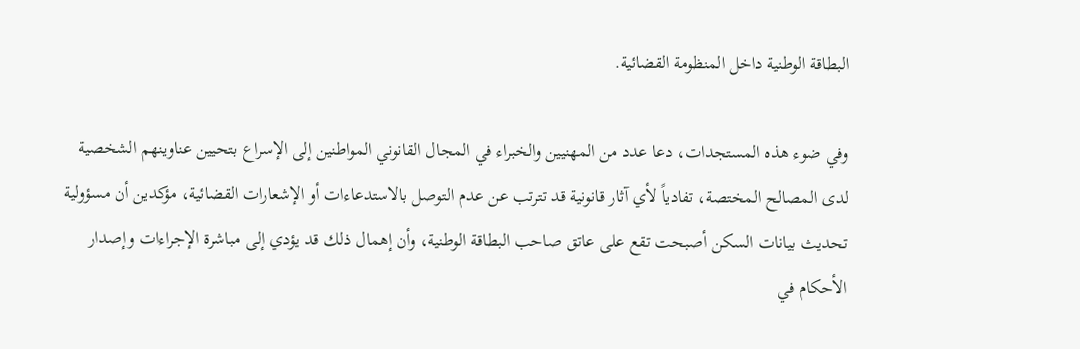البطاقة الوطنية داخل المنظومة القضائية.

وفي ضوء هذه المستجدات، دعا عدد من المهنيين والخبراء في المجال القانوني المواطنين إلى الإسراع بتحيين عناوينهم الشخصية لدى المصالح المختصة، تفادياً لأي آثار قانونية قد تترتب عن عدم التوصل بالاستدعاءات أو الإشعارات القضائية، مؤكدين أن مسؤولية تحديث بيانات السكن أصبحت تقع على عاتق صاحب البطاقة الوطنية، وأن إهمال ذلك قد يؤدي إلى مباشرة الإجراءات وإصدار الأحكام في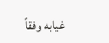غيابه وفقاً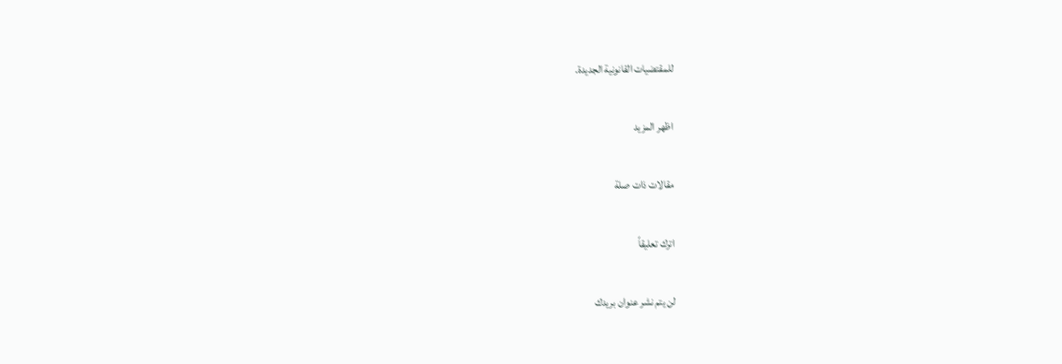للمقتضيات القانونية الجديدة.

اظهر المزيد

مقالات ذات صلة

اترك تعليقاً

لن يتم نشر عنوان بريدك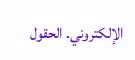الإلكتروني. الحقول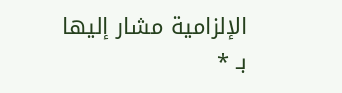الإلزامية مشار إليها بـ *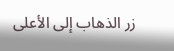زر الذهاب إلى الأعلى